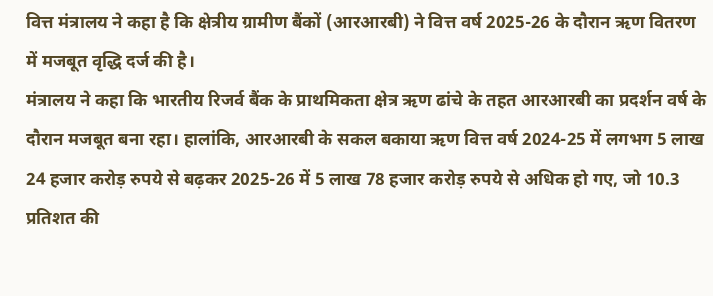वित्त मंत्रालय ने कहा है कि क्षेत्रीय ग्रामीण बैंकों (आरआरबी) ने वित्त वर्ष 2025-26 के दौरान ऋण वितरण में मजबूत वृद्धि दर्ज की है।
मंत्रालय ने कहा कि भारतीय रिजर्व बैंक के प्राथमिकता क्षेत्र ऋण ढांचे के तहत आरआरबी का प्रदर्शन वर्ष के दौरान मजबूत बना रहा। हालांकि, आरआरबी के सकल बकाया ऋण वित्त वर्ष 2024-25 में लगभग 5 लाख 24 हजार करोड़ रुपये से बढ़कर 2025-26 में 5 लाख 78 हजार करोड़ रुपये से अधिक हो गए, जो 10.3 प्रतिशत की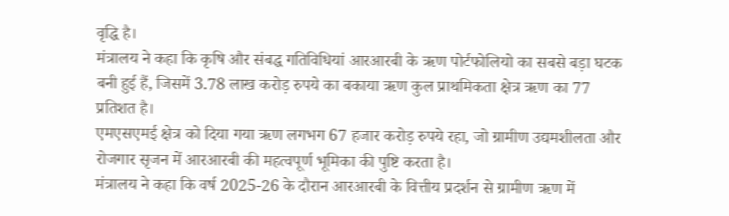वृद्धि है।
मंत्रालय ने कहा कि कृषि और संबद्ध गतिविधियां आरआरबी के ऋण पोर्टफोलियो का सबसे बड़ा घटक बनी हुई हैं, जिसमें 3.78 लाख करोड़ रुपये का बकाया ऋण कुल प्राथमिकता क्षेत्र ऋण का 77 प्रतिशत है।
एमएसएमई क्षेत्र को दिया गया ऋण लगभग 67 हजार करोड़ रुपये रहा, जो ग्रामीण उद्यमशीलता और रोजगार सृजन में आरआरबी की महत्वपूर्ण भूमिका की पुष्टि करता है।
मंत्रालय ने कहा कि वर्ष 2025-26 के दौरान आरआरबी के वित्तीय प्रदर्शन से ग्रामीण ऋण में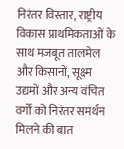निरंतर विस्तार, राष्ट्रीय विकास प्राथमिकताओं के साथ मजबूत तालमेल और किसानों, सूक्ष्म उद्यमों और अन्य वंचित वर्गों को निरंतर समर्थन मिलने की बात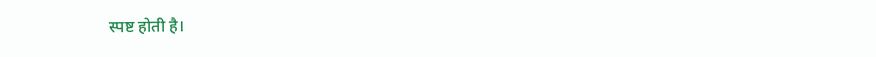स्पष्ट होती है।